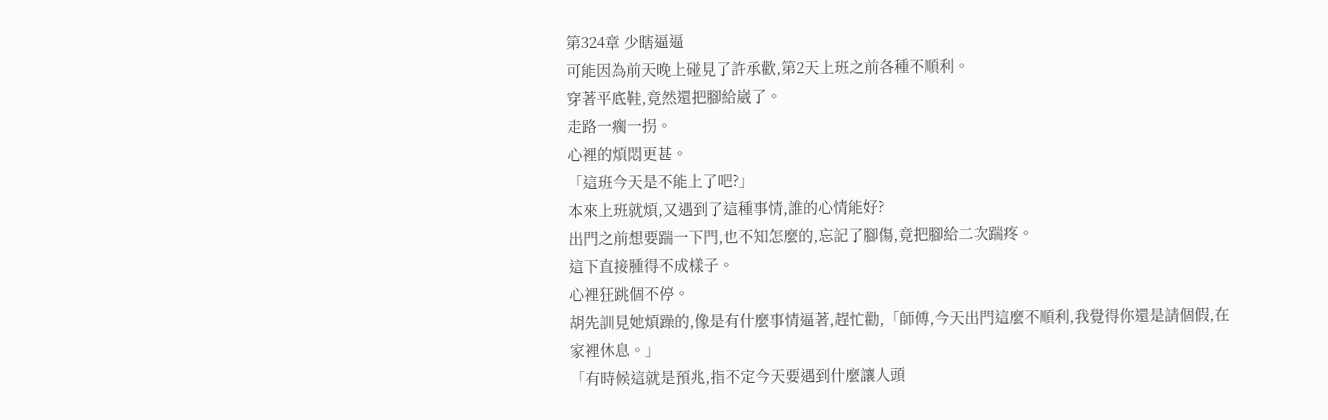第324章 少瞎逼逼
可能因為前天晚上碰見了許承歡,第2天上班之前各種不順利。
穿著平底鞋,竟然還把腳給崴了。
走路一瘸一拐。
心裡的煩悶更甚。
「這班今天是不能上了吧?」
本來上班就煩,又遇到了這種事情,誰的心情能好?
出門之前想要踹一下門,也不知怎麼的,忘記了腳傷,竟把腳給二次踹疼。
這下直接腫得不成樣子。
心裡狂跳個不停。
胡先訓見她煩躁的,像是有什麼事情逼著,趕忙勸,「師傅,今天出門這麼不順利,我覺得你還是請個假,在家裡休息。」
「有時候這就是預兆,指不定今天要遇到什麼讓人頭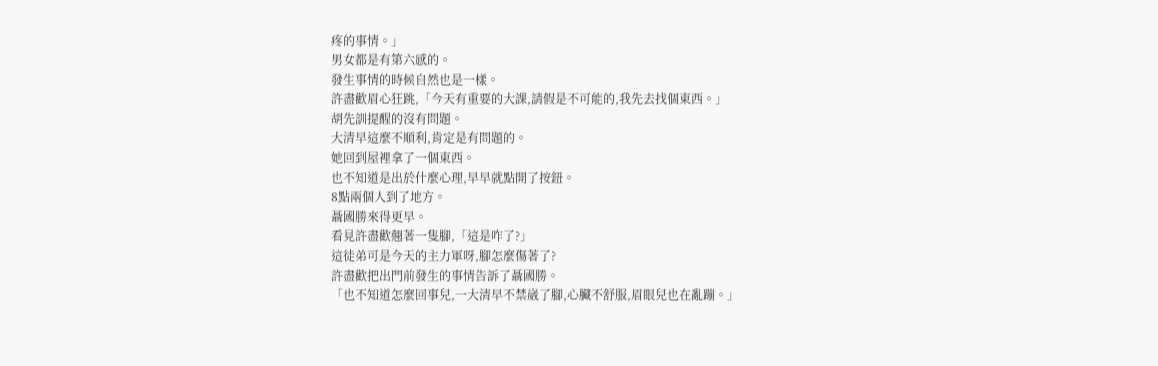疼的事情。」
男女都是有第六感的。
發生事情的時候自然也是一樣。
許盡歡眉心狂跳,「今天有重要的大課,請假是不可能的,我先去找個東西。」
胡先訓提醒的沒有問題。
大清早這麼不順利,肯定是有問題的。
她回到屋裡拿了一個東西。
也不知道是出於什麼心理,早早就點開了按鈕。
8點兩個人到了地方。
聶國勝來得更早。
看見許盡歡翹著一隻腳,「這是咋了?」
這徒弟可是今天的主力軍呀,腳怎麼傷著了?
許盡歡把出門前發生的事情告訴了聶國勝。
「也不知道怎麼回事兒,一大清早不禁崴了腳,心臟不舒服,眉眼兒也在亂蹦。」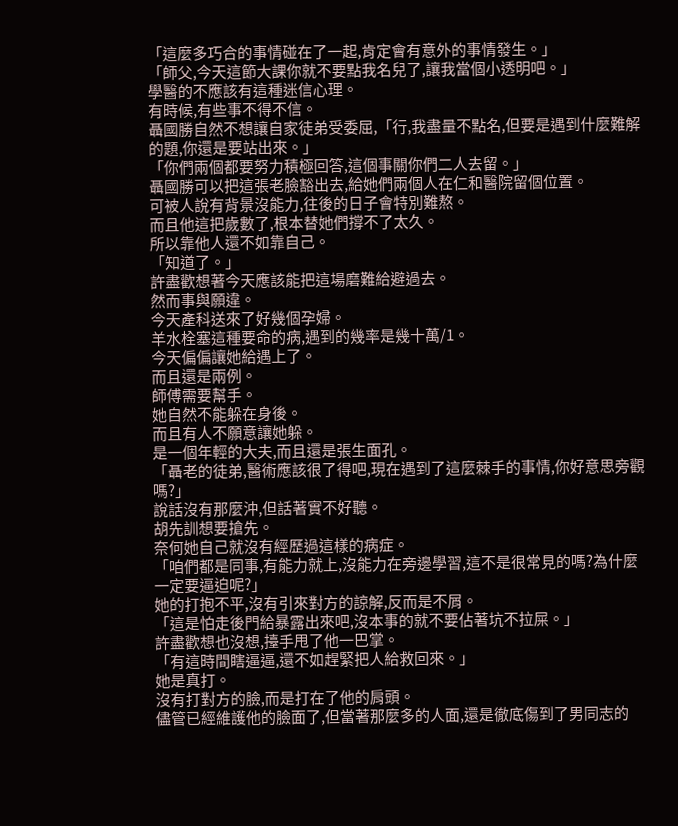「這麼多巧合的事情碰在了一起,肯定會有意外的事情發生。」
「師父,今天這節大課你就不要點我名兒了,讓我當個小透明吧。」
學醫的不應該有這種迷信心理。
有時候,有些事不得不信。
聶國勝自然不想讓自家徒弟受委屈,「行,我盡量不點名,但要是遇到什麼難解的題,你還是要站出來。」
「你們兩個都要努力積極回答,這個事關你們二人去留。」
聶國勝可以把這張老臉豁出去,給她們兩個人在仁和醫院留個位置。
可被人說有背景沒能力,往後的日子會特別難熬。
而且他這把歲數了,根本替她們撐不了太久。
所以靠他人還不如靠自己。
「知道了。」
許盡歡想著今天應該能把這場磨難給避過去。
然而事與願違。
今天產科送來了好幾個孕婦。
羊水栓塞這種要命的病,遇到的幾率是幾十萬/1。
今天偏偏讓她給遇上了。
而且還是兩例。
師傅需要幫手。
她自然不能躲在身後。
而且有人不願意讓她躲。
是一個年輕的大夫,而且還是張生面孔。
「聶老的徒弟,醫術應該很了得吧,現在遇到了這麼棘手的事情,你好意思旁觀嗎?」
說話沒有那麼沖,但話著實不好聽。
胡先訓想要搶先。
奈何她自己就沒有經歷過這樣的病症。
「咱們都是同事,有能力就上,沒能力在旁邊學習,這不是很常見的嗎?為什麼一定要逼迫呢?」
她的打抱不平,沒有引來對方的諒解,反而是不屑。
「這是怕走後門給暴露出來吧,沒本事的就不要佔著坑不拉屎。」
許盡歡想也沒想,擡手甩了他一巴掌。
「有這時間瞎逼逼,還不如趕緊把人給救回來。」
她是真打。
沒有打對方的臉,而是打在了他的肩頭。
儘管已經維護他的臉面了,但當著那麼多的人面,還是徹底傷到了男同志的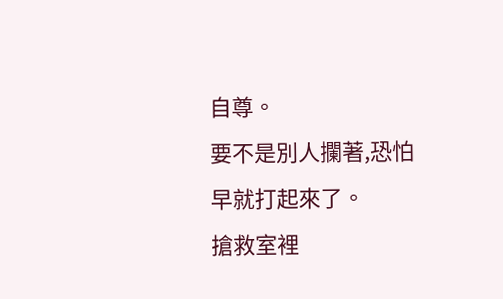自尊。
要不是別人攔著,恐怕早就打起來了。
搶救室裡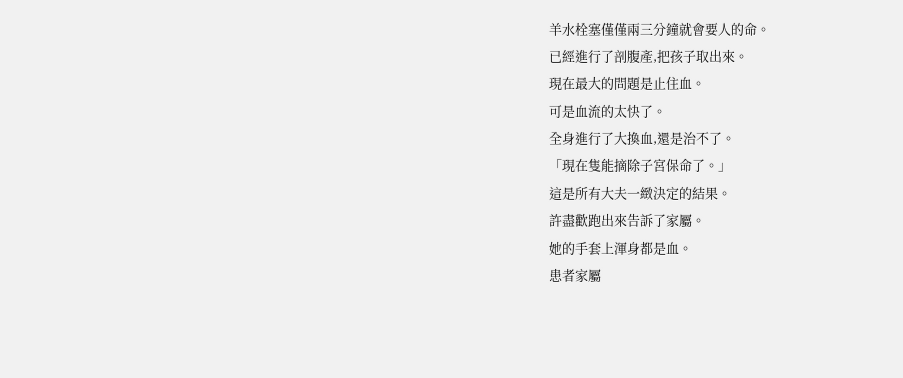羊水栓塞僅僅兩三分鐘就會要人的命。
已經進行了剖腹產,把孩子取出來。
現在最大的問題是止住血。
可是血流的太快了。
全身進行了大換血,還是治不了。
「現在隻能摘除子宮保命了。」
這是所有大夫一緻決定的結果。
許盡歡跑出來告訴了家屬。
她的手套上渾身都是血。
患者家屬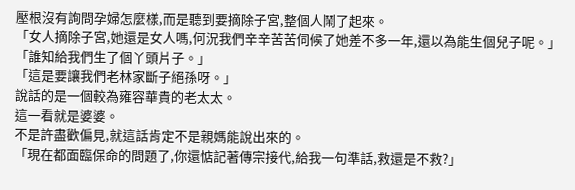壓根沒有詢問孕婦怎麼樣,而是聽到要摘除子宮,整個人鬧了起來。
「女人摘除子宮,她還是女人嗎,何況我們辛辛苦苦伺候了她差不多一年,還以為能生個兒子呢。」
「誰知給我們生了個丫頭片子。」
「這是要讓我們老林家斷子絕孫呀。」
說話的是一個較為雍容華貴的老太太。
這一看就是婆婆。
不是許盡歡偏見,就這話肯定不是親媽能說出來的。
「現在都面臨保命的問題了,你還惦記著傳宗接代,給我一句準話,救還是不救?」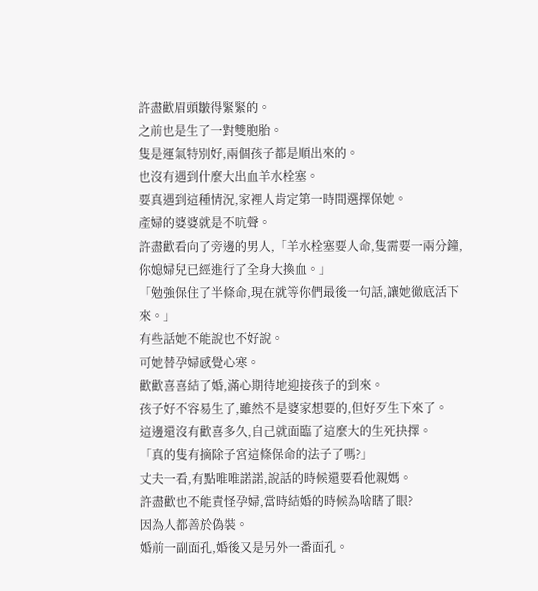許盡歡眉頭皺得緊緊的。
之前也是生了一對雙胞胎。
隻是運氣特別好,兩個孩子都是順出來的。
也沒有遇到什麼大出血羊水栓塞。
要真遇到這種情況,家裡人肯定第一時間選擇保她。
產婦的婆婆就是不吭聲。
許盡歡看向了旁邊的男人,「羊水栓塞要人命,隻需要一兩分鐘,你媳婦兒已經進行了全身大換血。」
「勉強保住了半條命,現在就等你們最後一句話,讓她徹底活下來。」
有些話她不能說也不好說。
可她替孕婦感覺心寒。
歡歡喜喜結了婚,滿心期待地迎接孩子的到來。
孩子好不容易生了,雖然不是婆家想要的,但好歹生下來了。
這邊還沒有歡喜多久,自己就面臨了這麼大的生死抉擇。
「真的隻有摘除子宮這條保命的法子了嗎?」
丈夫一看,有點唯唯諾諾,說話的時候還要看他親媽。
許盡歡也不能責怪孕婦,當時結婚的時候為啥瞎了眼?
因為人都善於偽裝。
婚前一副面孔,婚後又是另外一番面孔。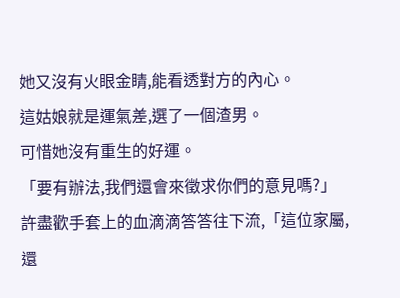她又沒有火眼金睛,能看透對方的內心。
這姑娘就是運氣差,選了一個渣男。
可惜她沒有重生的好運。
「要有辦法,我們還會來徵求你們的意見嗎?」許盡歡手套上的血滴滴答答往下流,「這位家屬,還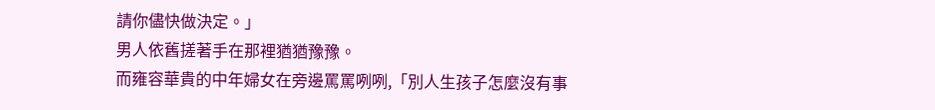請你儘快做決定。」
男人依舊搓著手在那裡猶猶豫豫。
而雍容華貴的中年婦女在旁邊罵罵咧咧,「別人生孩子怎麼沒有事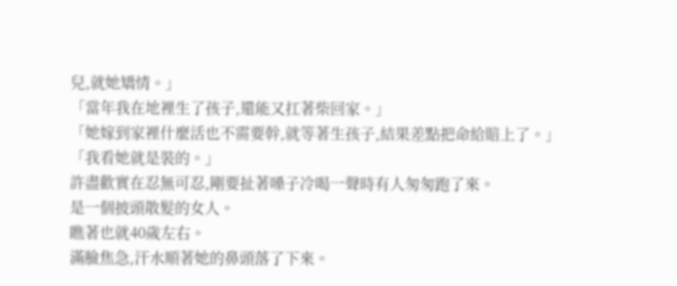兒,就她矯情。」
「當年我在地裡生了孩子,還能又扛著柴回家。」
「她嫁到家裡什麼活也不需要幹,就等著生孩子,結果差點把命給賠上了。」
「我看她就是裝的。」
許盡歡實在忍無可忍,剛要扯著嗓子冷喝一聲時有人匆匆跑了來。
是一個披頭散髮的女人。
瞧著也就40歲左右。
滿臉焦急,汗水順著她的鼻頭落了下來。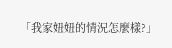「我家妞妞的情況怎麼樣?」